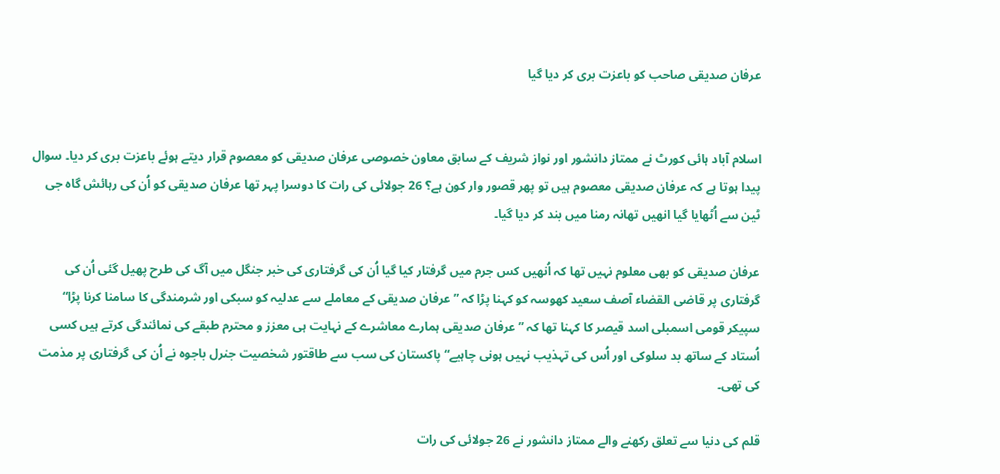عرفان صدیقی صاحب کو باعزت بری کر دیا گیا


اسلام آباد ہائی کورٹ نے ممتاز دانشور اور نواز شریف کے سابق معاون خصوصی عرفان صدیقی کو معصوم قرار دیتے ہوئے باعزت بری کر دیا۔ سوال پیدا ہوتا ہے کہ عرفان صدیقی معصوم ہیں تو پھر قصور وار کون ہے؟ 26 جولائی کی رات کا دوسرا پہر تھا عرفان صدیقی کو اُن کی رہائش گاہ جی ٹین سے اُٹھایا گیا انھیں تھانہ رمنا میں بند کر دیا گیا۔

عرفان صدیقی کو بھی معلوم نہیں تھا کہ اُنھیں کس جرم میں گرفتار کیا گیا اُن کی گرفتاری کی خبر جنگل میں آگ کی طرح پھیل گئی اُن کی گرفتاری پر قاضی القضاء آصف سعید کھوسہ کو کہنا پڑا کہ ”عرفان صدیقی کے معاملے سے عدلیہ کو سبکی اور شرمندگی کا سامنا کرنا پڑا“ سپیکر قومی اسمبلی اسد قیصر کا کہنا تھا کہ ”عرفان صدیقی ہمارے معاشرے کے نہایت ہی معزز و محترم طبقے کی نمائندگی کرتے ہیں کسی اُستاد کے ساتھ بد سلوکی اور اُس کی تہذیب نہیں ہونی چاہیے“ پاکستان کی سب سے طاقتور شخصیت جنرل باجوہ نے اُن کی گرفتاری پر مذمت کی تھی۔

قلم کی دنیا سے تعلق رکھنے والے ممتاز دانشور نے 26 جولائی کی رات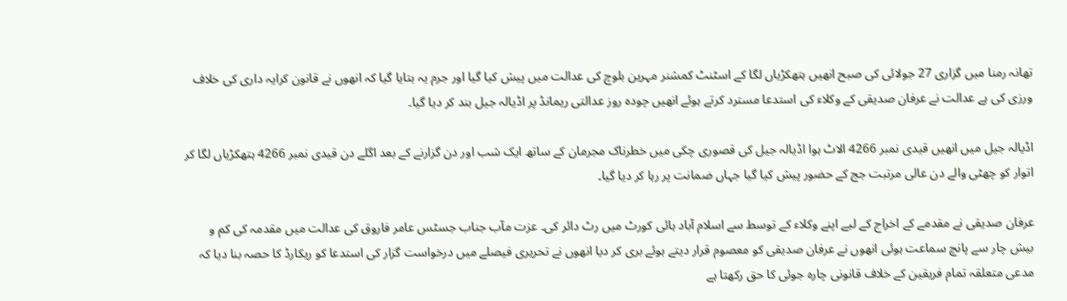تھانہ رمنا میں گزاری 27 جولائی کی صبح انھیں ہتھکڑیاں لگا کے اسٹنٹ کمشنر مہرین بلوچ کی عدالت میں پیش کیا گیا اور جرم یہ بتایا گیا کہ انھوں نے قانون کرایہ داری کی خلاف ورزی کی ہے عدالت نے عرفان صدیقی کے وکلاء کی استدعا مسترد کرتے ہوئے انھیں چودہ روز عدالتی ریمانڈ پر اڈیالہ جیل بند کر دیا گیا۔

اڈیالہ جیل میں انھیں قیدی نمبر 4266 الاٹ ہوا اڈیالہ جیل کی قصوری چکی میں خطرناک مجرمان کے ساتھ ایک شب اور دن گزارنے کے بعد اگلے دن قیدی نمبر 4266 ہتھکڑیاں لگا کر اتوار کو چھٹی والے دن عالی مرتبت جج کے حضور پیش کیا گیا جہاں ضمانت پر رہا کر دیا گیا۔

عرفان صدیقی نے مقدمے کے اخراج کے لیے اپنے وکلاء کے توسط سے اسلام آباد ہائی کورٹ میں رٹ دائر کی۔ عزت مآب جناب جسٹس عامر فاروق کی عدالت میں مقدمہ کی کم و بیش چار سے پانچ سماعت ہوئی انھوں نے عرفان صدیقی کو معصوم قرار دیتے ہوئے بری کر دیا انھوں نے تحریری فیصلے میں درخواست گزار کی استدعا کو ریکارڈ کا حصہ بنا دیا کہ مدعی متعلقہ تمام فریقین کے خلاف قانونی چارہ جوئی کا حق رکھتا ہے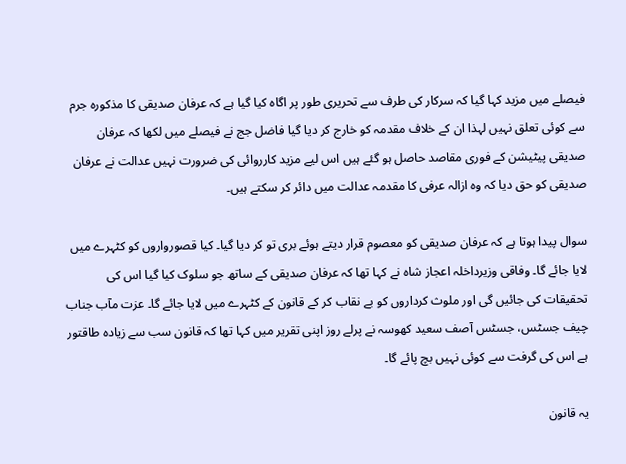فیصلے میں مزید کہا گیا کہ سرکار کی طرف سے تحریری طور پر اگاہ کیا گیا ہے کہ عرفان صدیقی کا مذکورہ جرم سے کوئی تعلق نہیں لہذا ان کے خلاف مقدمہ کو خارج کر دیا گیا فاضل جج نے فیصلے میں لکھا کہ عرفان صدیقی پیٹیشن کے فوری مقاصد حاصل ہو گئے ہیں اس لیے مزید کارروائی کی ضرورت نہیں عدالت نے عرفان صدیقی کو حق دیا کہ وہ ازالہ عرفی کا مقدمہ عدالت میں دائر کر سکتے ہیں۔

سوال پیدا ہوتا ہے کہ عرفان صدیقی کو معصوم قرار دیتے ہوئے بری تو کر دیا گیا۔ کیا قصورواروں کو کٹہرے میں لایا جائے گا۔ وفاقی وزیرداخلہ اعجاز شاہ نے کہا تھا کہ عرفان صدیقی کے ساتھ جو سلوک کیا گیا اس کی تحقیقات کی جائیں گی اور ملوث کرداروں کو بے نقاب کر کے قانون کے کٹہرے میں لایا جائے گا۔ عزت مآب جناب چیف جسٹس، جسٹس آصف سعید کھوسہ نے پرلے روز اپنی تقریر میں کہا تھا کہ قانون سب سے زیادہ طاقتور ہے اس کی گرفت سے کوئی نہیں بچ پائے گا۔

یہ قانون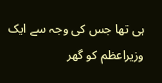ہی تھا جس کی وجہ سے ایک وزیراعظم کو گھر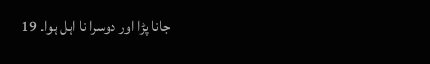جانا پڑا اور دوسرا نا اہل ہوا۔ 19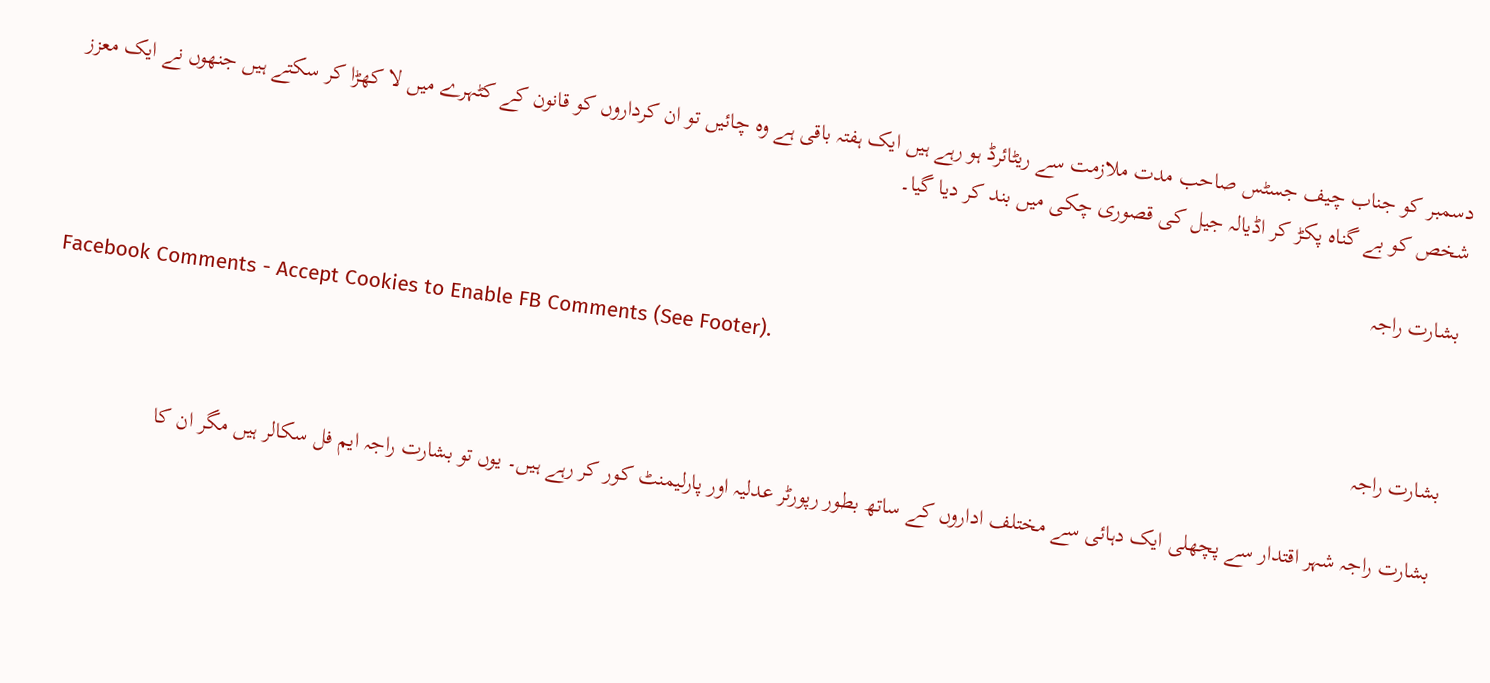دسمبر کو جناب چیف جسٹس صاحب مدت ملازمت سے ریٹائرڈ ہو رہے ہیں ایک ہفتہ باقی ہے وہ چائیں تو ان کرداروں کو قانون کے کٹہرے میں لا کھڑا کر سکتے ہیں جنھوں نے ایک معزز شخص کو بے گناہ پکڑ کر اڈیالہ جیل کی قصوری چکی میں بند کر دیا گیا۔

بشارت راجہ

Facebook Comments - Accept Cookies to Enable FB Comments (See Footer).

بشارت راجہ

بشارت راجہ شہر اقتدار سے پچھلی ایک دہائی سے مختلف اداروں کے ساتھ بطور رپورٹر عدلیہ اور پارلیمنٹ کور کر رہے ہیں۔ یوں تو بشارت راجہ ایم فل سکالر ہیں مگر ان کا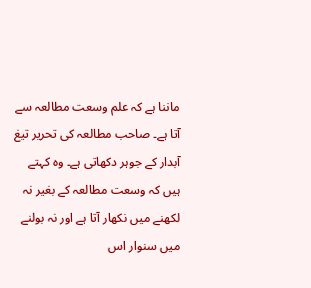ماننا ہے کہ علم وسعت مطالعہ سے آتا ہے۔ صاحب مطالعہ کی تحریر تیغ آبدار کے جوہر دکھاتی ہے۔ وہ کہتے ہیں کہ وسعت مطالعہ کے بغیر نہ لکھنے میں نکھار آتا ہے اور نہ بولنے میں سنوار اس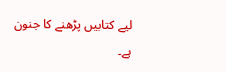لیے کتابیں پڑھنے کا جنون ہے۔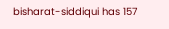bisharat-siddiqui has 157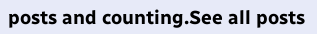posts and counting.See all posts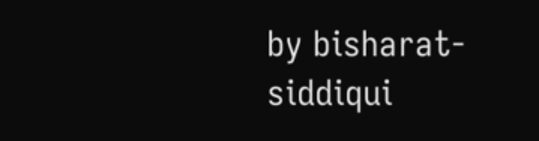by bisharat-siddiqui